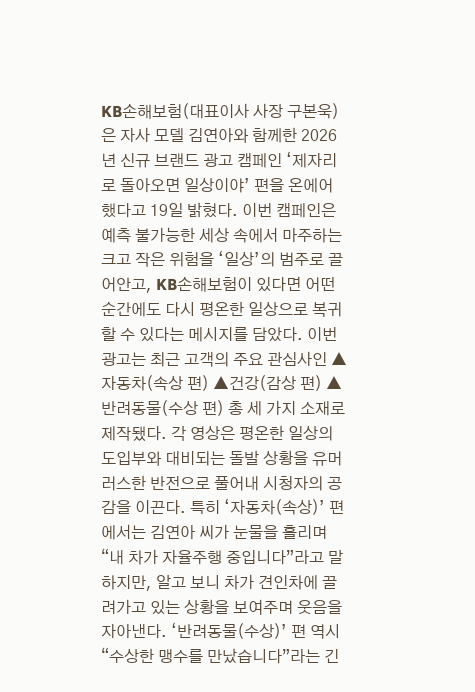KB손해보험(대표이사 사장 구본욱)은 자사 모델 김연아와 함께한 2026년 신규 브랜드 광고 캠페인 ‘제자리로 돌아오면 일상이야’ 편을 온에어 했다고 19일 밝혔다. 이번 캠페인은 예측 불가능한 세상 속에서 마주하는 크고 작은 위험을 ‘일상’의 범주로 끌어안고, KB손해보험이 있다면 어떤 순간에도 다시 평온한 일상으로 복귀할 수 있다는 메시지를 담았다. 이번 광고는 최근 고객의 주요 관심사인 ▲자동차(속상 편) ▲건강(감상 편) ▲반려동물(수상 편) 총 세 가지 소재로 제작됐다. 각 영상은 평온한 일상의 도입부와 대비되는 돌발 상황을 유머러스한 반전으로 풀어내 시청자의 공감을 이끈다. 특히 ‘자동차(속상)’ 편에서는 김연아 씨가 눈물을 흘리며 “내 차가 자율주행 중입니다”라고 말하지만, 알고 보니 차가 견인차에 끌려가고 있는 상황을 보여주며 웃음을 자아낸다. ‘반려동물(수상)’ 편 역시 “수상한 맹수를 만났습니다”라는 긴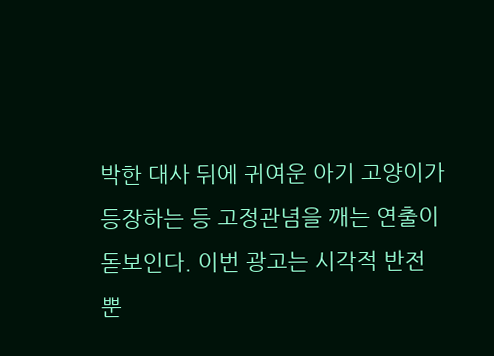박한 대사 뒤에 귀여운 아기 고양이가 등장하는 등 고정관념을 깨는 연출이 돋보인다. 이번 광고는 시각적 반전뿐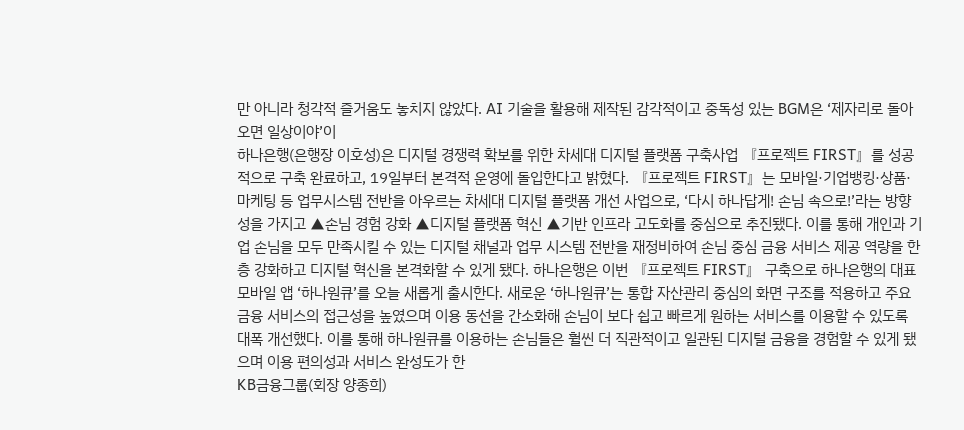만 아니라 청각적 즐거움도 놓치지 않았다. AI 기술을 활용해 제작된 감각적이고 중독성 있는 BGM은 ‘제자리로 돌아오면 일상이야’이
하나은행(은행장 이호성)은 디지털 경쟁력 확보를 위한 차세대 디지털 플랫폼 구축사업 『프로젝트 FIRST』를 성공적으로 구축 완료하고, 19일부터 본격적 운영에 돌입한다고 밝혔다. 『프로젝트 FIRST』는 모바일·기업뱅킹·상품·마케팅 등 업무시스템 전반을 아우르는 차세대 디지털 플랫폼 개선 사업으로, ‘다시 하나답게! 손님 속으로!’라는 방향성을 가지고 ▲손님 경험 강화 ▲디지털 플랫폼 혁신 ▲기반 인프라 고도화를 중심으로 추진됐다. 이를 통해 개인과 기업 손님을 모두 만족시킬 수 있는 디지털 채널과 업무 시스템 전반을 재정비하여 손님 중심 금융 서비스 제공 역량을 한층 강화하고 디지털 혁신을 본격화할 수 있게 됐다. 하나은행은 이번 『프로젝트 FIRST』 구축으로 하나은행의 대표 모바일 앱 ‘하나원큐’를 오늘 새롭게 출시한다. 새로운 ‘하나원큐’는 통합 자산관리 중심의 화면 구조를 적용하고 주요 금융 서비스의 접근성을 높였으며 이용 동선을 간소화해 손님이 보다 쉽고 빠르게 원하는 서비스를 이용할 수 있도록 대폭 개선했다. 이를 통해 하나원큐를 이용하는 손님들은 훨씬 더 직관적이고 일관된 디지털 금융을 경험할 수 있게 됐으며 이용 편의성과 서비스 완성도가 한
KB금융그룹(회장 양종희)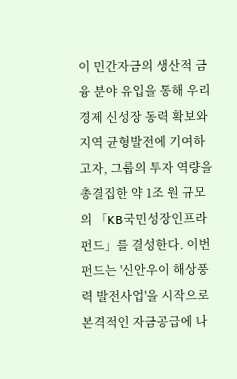이 민간자금의 생산적 금융 분야 유입을 통해 우리 경제 신성장 동력 확보와 지역 균형발전에 기여하고자, 그룹의 투자 역량을 총결집한 약 1조 원 규모의 「KB국민성장인프라펀드」를 결성한다. 이번 펀드는 '신안우이 해상풍력 발전사업'을 시작으로 본격적인 자금공급에 나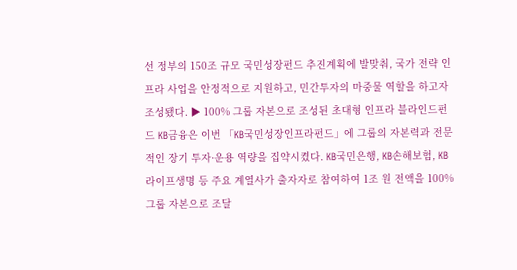선 정부의 150조 규모 국민성장펀드 추진계획에 발맞춰, 국가 전략 인프라 사업을 안정적으로 지원하고, 민간투자의 마중물 역할을 하고자 조성됐다. ▶ 100% 그룹 자본으로 조성된 초대형 인프라 블라인드펀드 KB금융은 이번 「KB국민성장인프라펀드」에 그룹의 자본력과 전문적인 장기 투자·운용 역량을 집약시켰다. KB국민은행, KB손해보험, KB라이프생명 등 주요 계열사가 출자자로 참여하여 1조 원 전액을 100% 그룹 자본으로 조달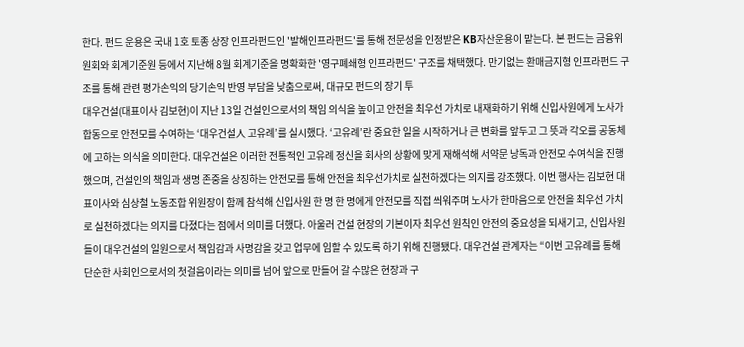한다. 펀드 운용은 국내 1호 토종 상장 인프라펀드인 '발해인프라펀드'를 통해 전문성을 인정받은 KB자산운용이 맡는다. 본 펀드는 금융위원회와 회계기준원 등에서 지난해 8월 회계기준을 명확화한 '영구폐쇄형 인프라펀드' 구조를 채택했다. 만기없는 환매금지형 인프라펀드 구조를 통해 관련 평가손익의 당기손익 반영 부담을 낮춤으로써, 대규모 펀드의 장기 투
대우건설(대표이사 김보현)이 지난 13일 건설인으로서의 책임 의식을 높이고 안전을 최우선 가치로 내재화하기 위해 신입사원에게 노사가 합동으로 안전모를 수여하는 ‘대우건설人 고유례’를 실시했다. ‘고유례’란 중요한 일을 시작하거나 큰 변화를 앞두고 그 뜻과 각오를 공동체에 고하는 의식을 의미한다. 대우건설은 이러한 전통적인 고유례 정신을 회사의 상황에 맞게 재해석해 서약문 낭독과 안전모 수여식을 진행했으며, 건설인의 책임과 생명 존중을 상징하는 안전모를 통해 안전을 최우선가치로 실천하겠다는 의지를 강조했다. 이번 행사는 김보현 대표이사와 심상철 노동조합 위원장이 함께 참석해 신입사원 한 명 한 명에게 안전모를 직접 씌워주며 노사가 한마음으로 안전을 최우선 가치로 실천하겠다는 의지를 다졌다는 점에서 의미를 더했다. 아울러 건설 현장의 기본이자 최우선 원칙인 안전의 중요성을 되새기고, 신입사원들이 대우건설의 일원으로서 책임감과 사명감을 갖고 업무에 임할 수 있도록 하기 위해 진행됐다. 대우건설 관계자는 “이번 고유례를 통해 단순한 사회인으로서의 첫걸음이라는 의미를 넘어 앞으로 만들어 갈 수많은 현장과 구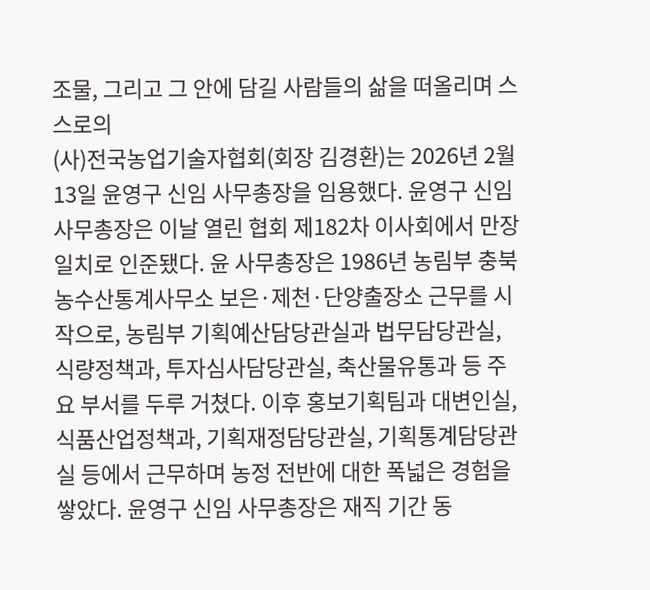조물, 그리고 그 안에 담길 사람들의 삶을 떠올리며 스스로의
(사)전국농업기술자협회(회장 김경환)는 2026년 2월 13일 윤영구 신임 사무총장을 임용했다. 윤영구 신임 사무총장은 이날 열린 협회 제182차 이사회에서 만장일치로 인준됐다. 윤 사무총장은 1986년 농림부 충북농수산통계사무소 보은·제천·단양출장소 근무를 시작으로, 농림부 기획예산담당관실과 법무담당관실, 식량정책과, 투자심사담당관실, 축산물유통과 등 주요 부서를 두루 거쳤다. 이후 홍보기획팀과 대변인실, 식품산업정책과, 기획재정담당관실, 기획통계담당관실 등에서 근무하며 농정 전반에 대한 폭넓은 경험을 쌓았다. 윤영구 신임 사무총장은 재직 기간 동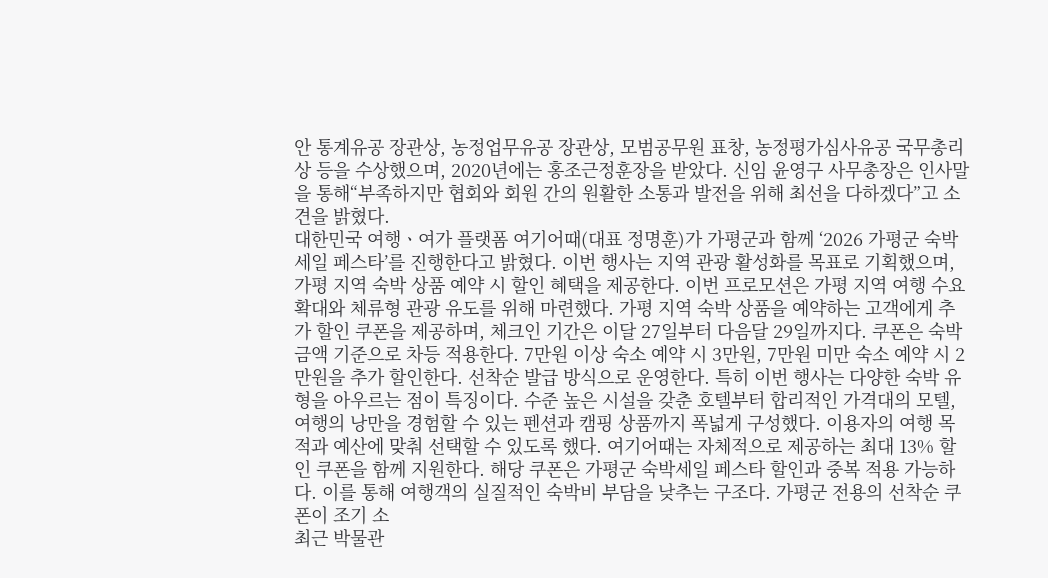안 통계유공 장관상, 농정업무유공 장관상, 모범공무원 표창, 농정평가심사유공 국무총리상 등을 수상했으며, 2020년에는 홍조근정훈장을 받았다. 신임 윤영구 사무총장은 인사말을 통해“부족하지만 협회와 회원 간의 원활한 소통과 발전을 위해 최선을 다하겠다”고 소견을 밝혔다.
대한민국 여행ㆍ여가 플랫폼 여기어때(대표 정명훈)가 가평군과 함께 ‘2026 가평군 숙박세일 페스타’를 진행한다고 밝혔다. 이번 행사는 지역 관광 활성화를 목표로 기획했으며, 가평 지역 숙박 상품 예약 시 할인 혜택을 제공한다. 이번 프로모션은 가평 지역 여행 수요 확대와 체류형 관광 유도를 위해 마련했다. 가평 지역 숙박 상품을 예약하는 고객에게 추가 할인 쿠폰을 제공하며, 체크인 기간은 이달 27일부터 다음달 29일까지다. 쿠폰은 숙박 금액 기준으로 차등 적용한다. 7만원 이상 숙소 예약 시 3만원, 7만원 미만 숙소 예약 시 2만원을 추가 할인한다. 선착순 발급 방식으로 운영한다. 특히 이번 행사는 다양한 숙박 유형을 아우르는 점이 특징이다. 수준 높은 시설을 갖춘 호텔부터 합리적인 가격대의 모텔, 여행의 낭만을 경험할 수 있는 펜션과 캠핑 상품까지 폭넓게 구성했다. 이용자의 여행 목적과 예산에 맞춰 선택할 수 있도록 했다. 여기어때는 자체적으로 제공하는 최대 13% 할인 쿠폰을 함께 지원한다. 해당 쿠폰은 가평군 숙박세일 페스타 할인과 중복 적용 가능하다. 이를 통해 여행객의 실질적인 숙박비 부담을 낮추는 구조다. 가평군 전용의 선착순 쿠폰이 조기 소
최근 박물관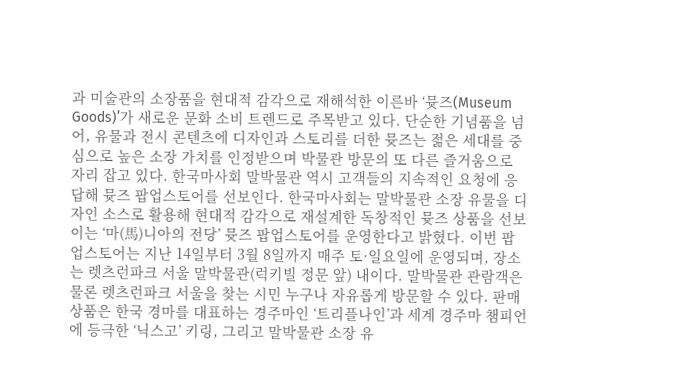과 미술관의 소장품을 현대적 감각으로 재해석한 이른바 ‘뮷즈(Museum Goods)’가 새로운 문화 소비 트렌드로 주목받고 있다. 단순한 기념품을 넘어, 유물과 전시 콘텐츠에 디자인과 스토리를 더한 뮷즈는 젊은 세대를 중심으로 높은 소장 가치를 인정받으며 박물관 방문의 또 다른 즐거움으로 자리 잡고 있다. 한국마사회 말박물관 역시 고객들의 지속적인 요청에 응답해 뮷즈 팝업스토어를 선보인다. 한국마사회는 말박물관 소장 유물을 디자인 소스로 활용해 현대적 감각으로 재설계한 독창적인 뮷즈 상품을 선보이는 ‘마(馬)니아의 전당’ 뮷즈 팝업스토어를 운영한다고 밝혔다. 이번 팝업스토어는 지난 14일부터 3월 8일까지 매주 토·일요일에 운영되며, 장소는 렛츠런파크 서울 말박물관(럭키빌 정문 앞) 내이다. 말박물관 관람객은 물론 렛츠런파크 서울을 찾는 시민 누구나 자유롭게 방문할 수 있다. 판매 상품은 한국 경마를 대표하는 경주마인 ‘트리플나인’과 세계 경주마 챔피언에 등극한 ‘닉스고’ 키링, 그리고 말박물관 소장 유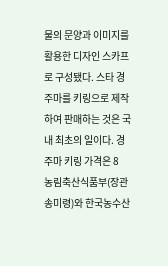물의 문양과 이미지를 활용한 디자인 스카프로 구성됐다. 스타 경주마를 키링으로 제작하여 판매하는 것은 국내 최초의 일이다. 경주마 키링 가격은 8
농림축산식품부(장관 송미령)와 한국농수산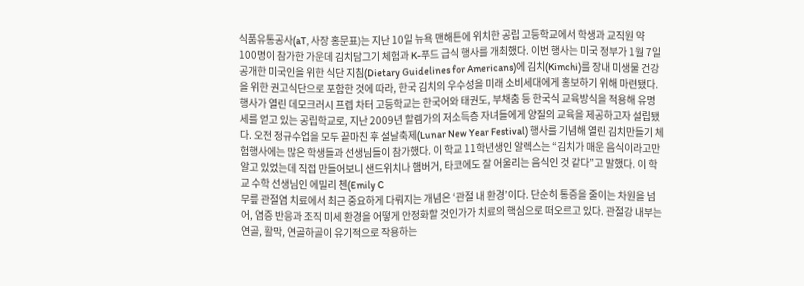식품유통공사(aT, 사장 홍문표)는 지난 10일 뉴욕 맨해튼에 위치한 공립 고등학교에서 학생과 교직원 약 100명이 참가한 가운데 김치담그기 체험과 K-푸드 급식 행사를 개최했다. 이번 행사는 미국 정부가 1월 7일 공개한 미국인을 위한 식단 지침(Dietary Guidelines for Americans)에 김치(Kimchi)를 장내 미생물 건강을 위한 권고식단으로 포함한 것에 따라, 한국 김치의 우수성을 미래 소비세대에게 홍보하기 위해 마련됐다. 행사가 열린 데모크러시 프렙 차터 고등학교는 한국어와 태권도, 부채춤 등 한국식 교육방식을 적용해 유명세를 얻고 있는 공립학교로, 지난 2009년 할렘가의 저소득층 자녀들에게 양질의 교육을 제공하고자 설립됐다. 오전 정규수업을 모두 끝마친 후 설날축제(Lunar New Year Festival) 행사를 기념해 열린 김치만들기 체험행사에는 많은 학생들과 선생님들이 참가했다. 이 학교 11학년생인 알렉스는 “김치가 매운 음식이라고만 알고 있었는데 직접 만들어보니 샌드위치나 햄버거, 타코에도 잘 어울리는 음식인 것 같다”고 말했다. 이 학교 수학 선생님인 에밀리 첸(Emily C
무릎 관절염 치료에서 최근 중요하게 다뤄지는 개념은 ‘관절 내 환경’이다. 단순히 통증을 줄이는 차원을 넘어, 염증 반응과 조직 미세 환경을 어떻게 안정화할 것인가가 치료의 핵심으로 떠오르고 있다. 관절강 내부는 연골, 활막, 연골하골이 유기적으로 작용하는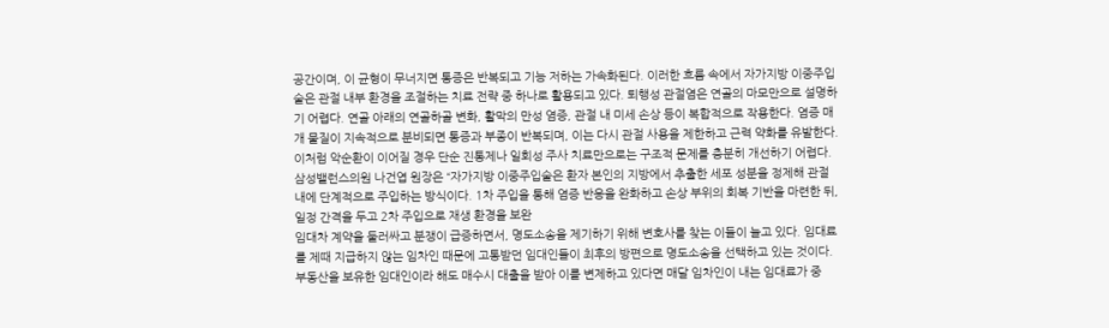공간이며, 이 균형이 무너지면 통증은 반복되고 기능 저하는 가속화된다. 이러한 흐름 속에서 자가지방 이중주입술은 관절 내부 환경을 조절하는 치료 전략 중 하나로 활용되고 있다. 퇴행성 관절염은 연골의 마모만으로 설명하기 어렵다. 연골 아래의 연골하골 변화, 활막의 만성 염증, 관절 내 미세 손상 등이 복합적으로 작용한다. 염증 매개 물질이 지속적으로 분비되면 통증과 부종이 반복되며, 이는 다시 관절 사용을 제한하고 근력 약화를 유발한다. 이처럼 악순환이 이어질 경우 단순 진통제나 일회성 주사 치료만으로는 구조적 문제를 충분히 개선하기 어렵다. 삼성밸런스의원 나건엽 원장은 “자가지방 이중주입술은 환자 본인의 지방에서 추출한 세포 성분을 정제해 관절 내에 단계적으로 주입하는 방식이다. 1차 주입을 통해 염증 반응을 완화하고 손상 부위의 회복 기반을 마련한 뒤, 일정 간격을 두고 2차 주입으로 재생 환경을 보완
임대차 계약을 둘러싸고 분쟁이 급증하면서, 명도소송을 제기하기 위해 변호사를 찾는 이들이 늘고 있다. 임대료를 제때 지급하지 않는 임차인 때문에 고통받던 임대인들이 최후의 방편으로 명도소송을 선택하고 있는 것이다. 부동산을 보유한 임대인이라 해도 매수시 대출을 받아 이를 변제하고 있다면 매달 임차인이 내는 임대료가 중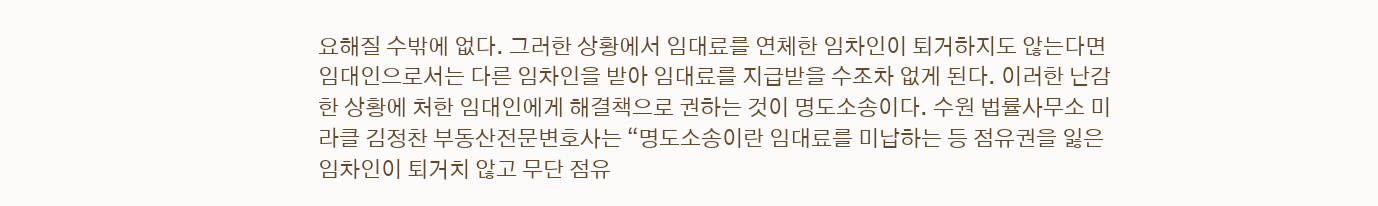요해질 수밖에 없다. 그러한 상황에서 임대료를 연체한 임차인이 퇴거하지도 않는다면 임대인으로서는 다른 임차인을 받아 임대료를 지급받을 수조차 없게 된다. 이러한 난감한 상황에 처한 임대인에게 해결책으로 권하는 것이 명도소송이다. 수원 법률사무소 미라클 김정찬 부동산전문변호사는 “명도소송이란 임대료를 미납하는 등 점유권을 잃은 임차인이 퇴거치 않고 무단 점유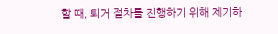할 때, 퇴거 절차를 진행하기 위해 제기하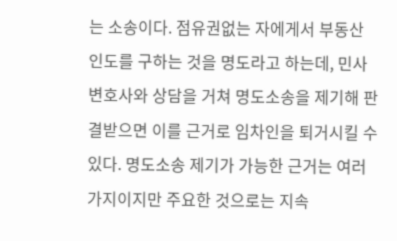는 소송이다. 점유권없는 자에게서 부동산 인도를 구하는 것을 명도라고 하는데, 민사변호사와 상담을 거쳐 명도소송을 제기해 판결받으면 이를 근거로 임차인을 퇴거시킬 수 있다. 명도소송 제기가 가능한 근거는 여러 가지이지만 주요한 것으로는 지속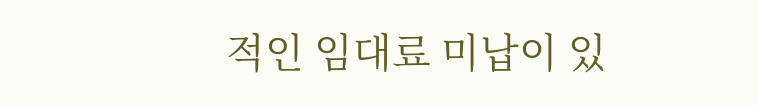적인 임대료 미납이 있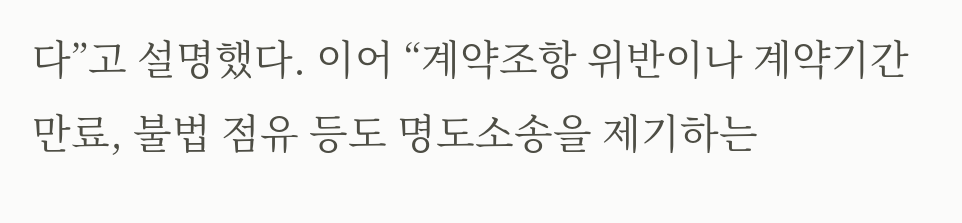다”고 설명했다. 이어 “계약조항 위반이나 계약기간 만료, 불법 점유 등도 명도소송을 제기하는